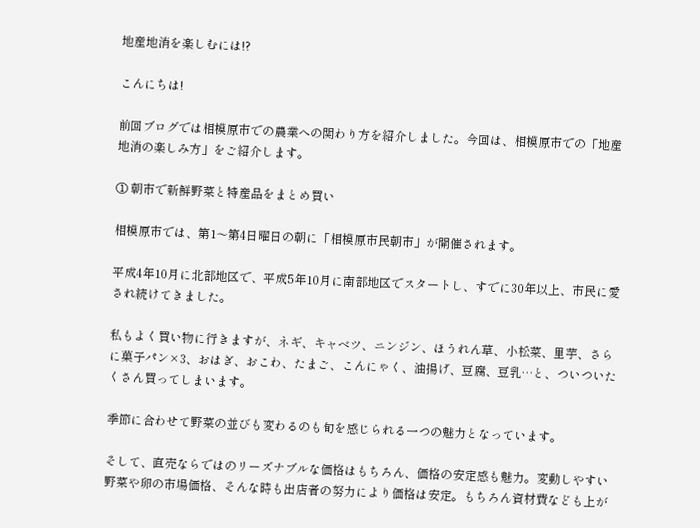地産地消を楽しむには!?

こんにちは!

前回ブログでは相模原市での農業への関わり方を紹介しました。今回は、相模原市での「地産地消の楽しみ方」をご紹介します。

① 朝市で新鮮野菜と特産品をまとめ買い

相模原市では、第1〜第4日曜日の朝に「相模原市民朝市」が開催されます。

平成4年10月に北部地区で、平成5年10月に南部地区でスタートし、すでに30年以上、市民に愛され続けてきました。

私もよく買い物に行きますが、ネギ、キャベツ、ニンジン、ほうれん草、小松菜、里芋、さらに菓子パン×3、おはぎ、おこわ、たまご、こんにゃく、油揚げ、豆腐、豆乳…と、ついついたくさん買ってしまいます。

季節に合わせて野菜の並びも変わるのも旬を感じられる一つの魅力となっています。

そして、直売ならではのリーズナブルな価格はもちろん、価格の安定感も魅力。変動しやすい野菜や卵の市場価格、そんな時も出店者の努力により価格は安定。もちろん資材費なども上が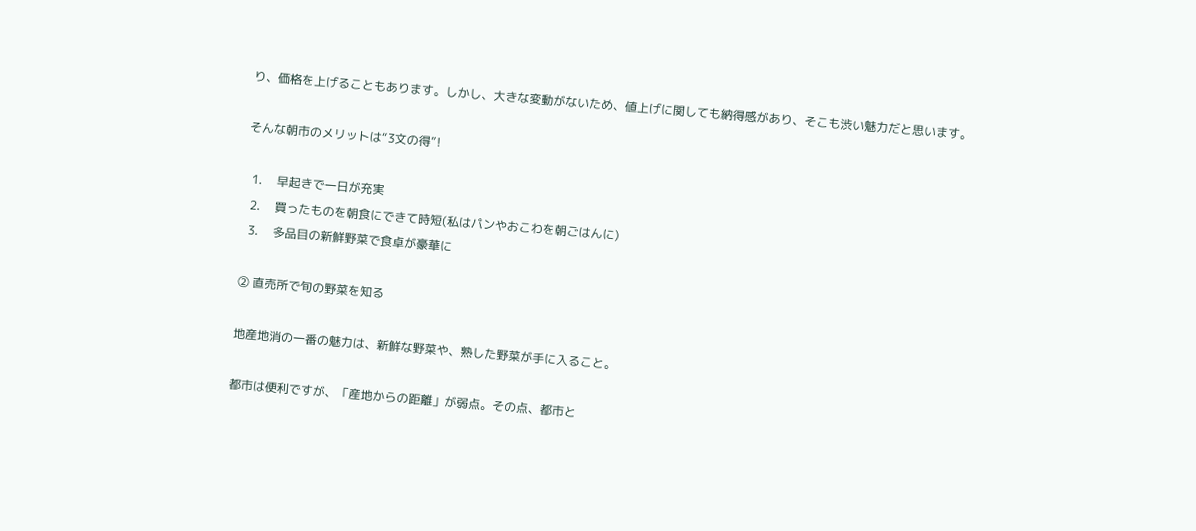り、価格を上げることもあります。しかし、大きな変動がないため、値上げに関しても納得感があり、そこも渋い魅力だと思います。

そんな朝市のメリットは“3文の得”!

  1.     早起きで一日が充実
  2.     買ったものを朝食にできて時短(私はパンやおこわを朝ごはんに)
  3.     多品目の新鮮野菜で食卓が豪華に

② 直売所で旬の野菜を知る

地産地消の一番の魅力は、新鮮な野菜や、熟した野菜が手に入ること。

都市は便利ですが、「産地からの距離」が弱点。その点、都市と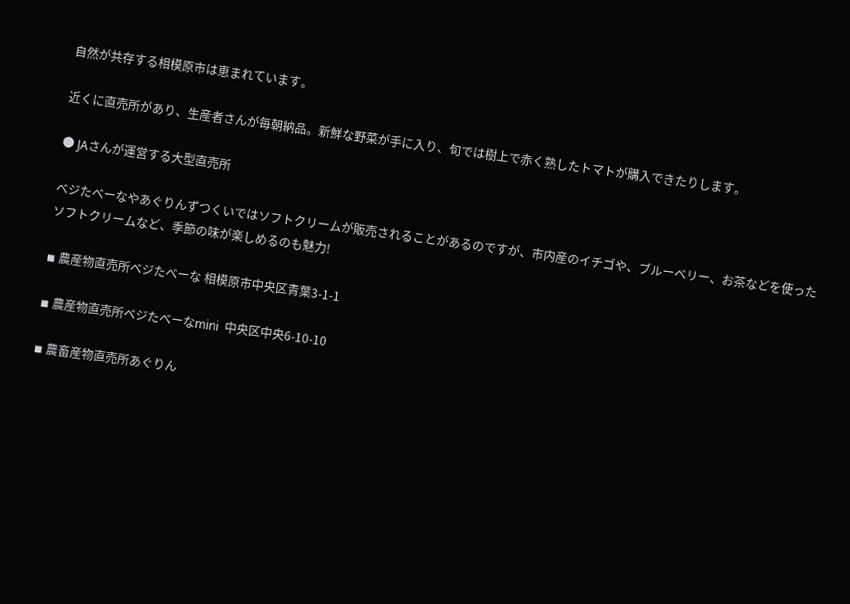自然が共存する相模原市は恵まれています。

近くに直売所があり、生産者さんが毎朝納品。新鮮な野菜が手に入り、旬では樹上で赤く熟したトマトが購入できたりします。

● JAさんが運営する大型直売所

ベジたべーなやあぐりんずつくいではソフトクリームが販売されることがあるのですが、市内産のイチゴや、ブルーベリー、お茶などを使ったソフトクリームなど、季節の味が楽しめるのも魅力!

◾ 農産物直売所ベジたべーな 相模原市中央区青葉3-1-1

◾ 農産物直売所ベジたべーなmini  中央区中央6-10-10

◾ 農畜産物直売所あぐりん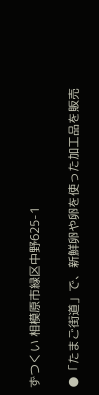ずつくい 相模原市緑区中野625-1

●「たまご街道」で、新鮮卵や卵を使った加工品を販売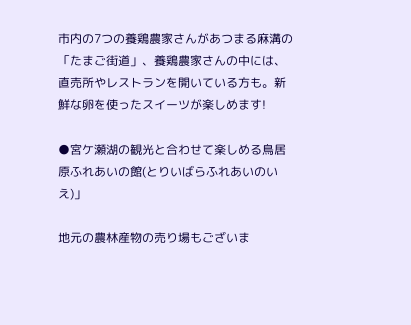市内の7つの養鶏農家さんがあつまる麻溝の「たまご街道」、養鶏農家さんの中には、直売所やレストランを開いている方も。新鮮な卵を使ったスイーツが楽しめます!

●宮ケ瀬湖の観光と合わせて楽しめる鳥居原ふれあいの館(とりいばらふれあいのいえ)」

地元の農林産物の売り場もございま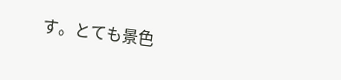す。とても景色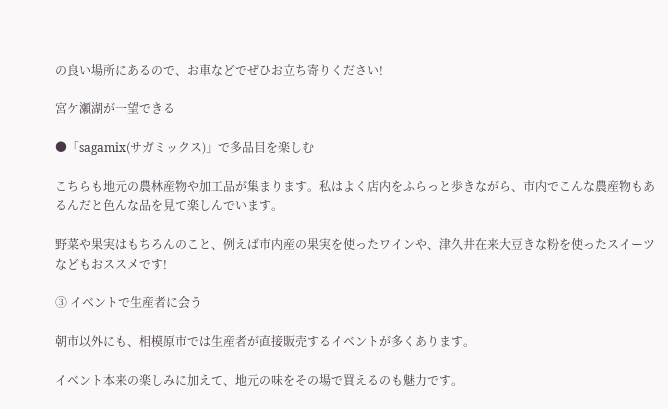の良い場所にあるので、お車などでぜひお立ち寄りください!

宮ケ瀬湖が一望できる

●「sagamix(サガミックス)」で多品目を楽しむ

こちらも地元の農林産物や加工品が集まります。私はよく店内をふらっと歩きながら、市内でこんな農産物もあるんだと色んな品を見て楽しんでいます。

野菜や果実はもちろんのこと、例えば市内産の果実を使ったワインや、津久井在来大豆きな粉を使ったスイーツなどもおススメです!

③ イベントで生産者に会う

朝市以外にも、相模原市では生産者が直接販売するイベントが多くあります。

イベント本来の楽しみに加えて、地元の味をその場で買えるのも魅力です。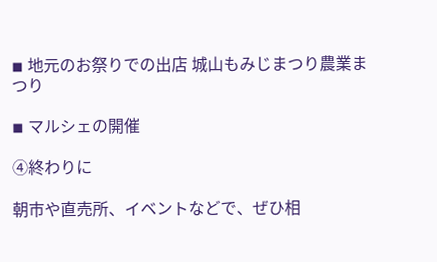◾ 地元のお祭りでの出店 城山もみじまつり農業まつり

◾ マルシェの開催

④終わりに

朝市や直売所、イベントなどで、ぜひ相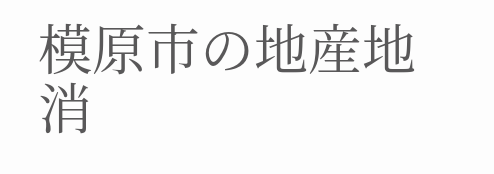模原市の地産地消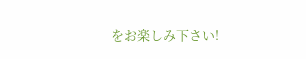をお楽しみ下さい!